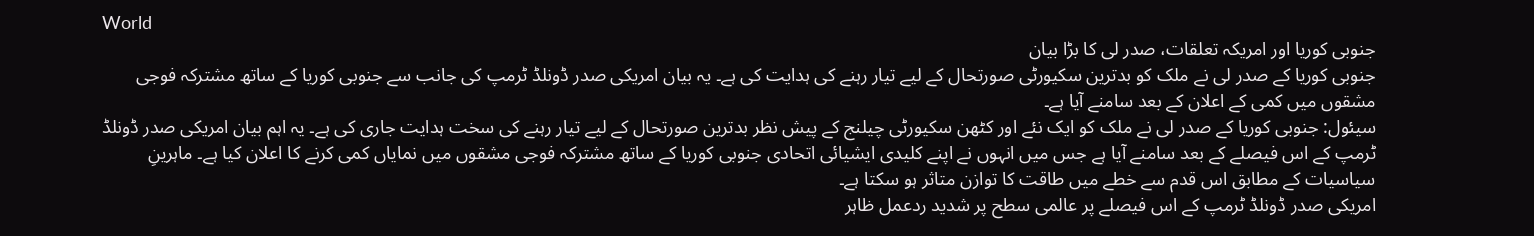World
جنوبی کوریا اور امریکہ تعلقات، صدر لی کا بڑا بیان
جنوبی کوریا کے صدر لی نے ملک کو بدترین سکیورٹی صورتحال کے لیے تیار رہنے کی ہدایت کی ہے۔ یہ بیان امریکی صدر ڈونلڈ ٹرمپ کی جانب سے جنوبی کوریا کے ساتھ مشترکہ فوجی مشقوں میں کمی کے اعلان کے بعد سامنے آیا ہے۔
سیئول: جنوبی کوریا کے صدر لی نے ملک کو ایک نئے اور کٹھن سکیورٹی چیلنج کے پیش نظر بدترین صورتحال کے لیے تیار رہنے کی سخت ہدایت جاری کی ہے۔ یہ اہم بیان امریکی صدر ڈونلڈ ٹرمپ کے اس فیصلے کے بعد سامنے آیا ہے جس میں انہوں نے اپنے کلیدی ایشیائی اتحادی جنوبی کوریا کے ساتھ مشترکہ فوجی مشقوں میں نمایاں کمی کرنے کا اعلان کیا ہے۔ ماہرینِ سیاسیات کے مطابق اس قدم سے خطے میں طاقت کا توازن متاثر ہو سکتا ہے۔
امریکی صدر ڈونلڈ ٹرمپ کے اس فیصلے پر عالمی سطح پر شدید ردعمل ظاہر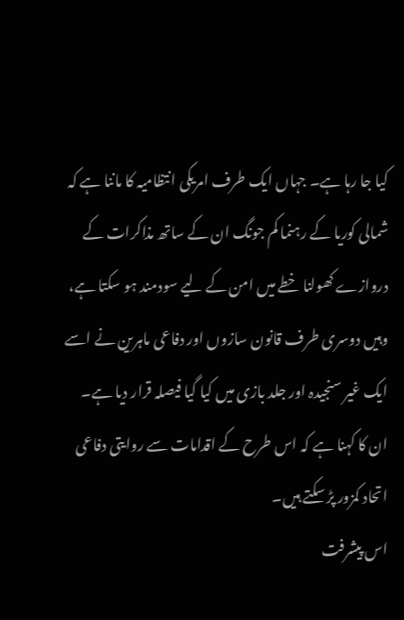کیا جا رہا ہے۔ جہاں ایک طرف امریکی انتظامیہ کا ماننا ہے کہ شمالی کوریا کے رہنما کم جونگ ان کے ساتھ مذاکرات کے دروازے کھولنا خطے میں امن کے لیے سودمند ہو سکتا ہے، وہیں دوسری طرف قانون سازوں اور دفاعی ماہرین نے اسے ایک غیر سنجیدہ اور جلد بازی میں کیا گیا فیصلہ قرار دیا ہے۔ ان کا کہنا ہے کہ اس طرح کے اقدامات سے روایتی دفاعی اتحاد کمزور پڑ سکتے ہیں۔
اس پیشرفت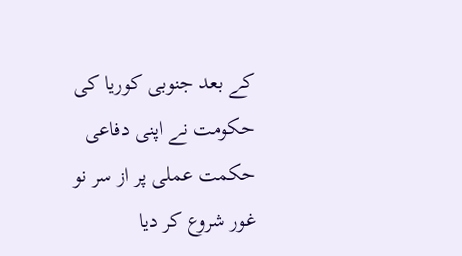کے بعد جنوبی کوریا کی حکومت نے اپنی دفاعی حکمت عملی پر از سر نو غور شروع کر دیا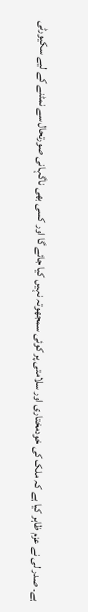ہے۔ صدر لی نے عزم ظاہر کیا ہے کہ ملک کی خودمختاری اور سلامتی پر کوئی سمجھوتہ نہیں کیا جائے گا اور کسی بھی ناگہانی صورتحال سے نمٹنے کے لیے سکیورٹی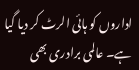اداروں کو ہائی الرٹ کر دیا گیا ہے۔ عالمی برادری بھی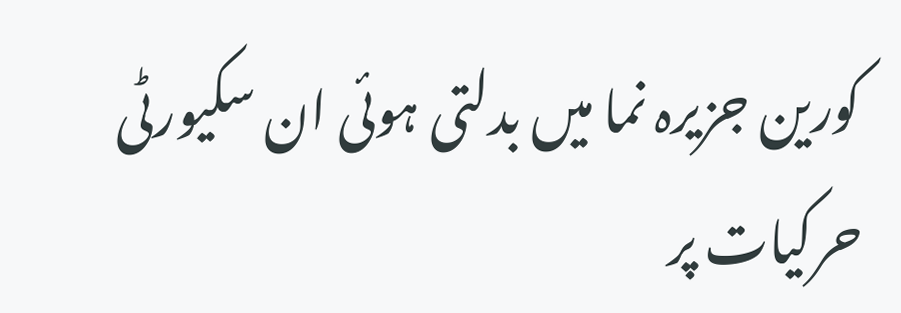کورین جزیرہ نما میں بدلتی ہوئی ان سکیورٹی حرکیات پر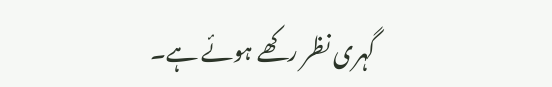گہری نظر رکھے ہوئے ہے۔